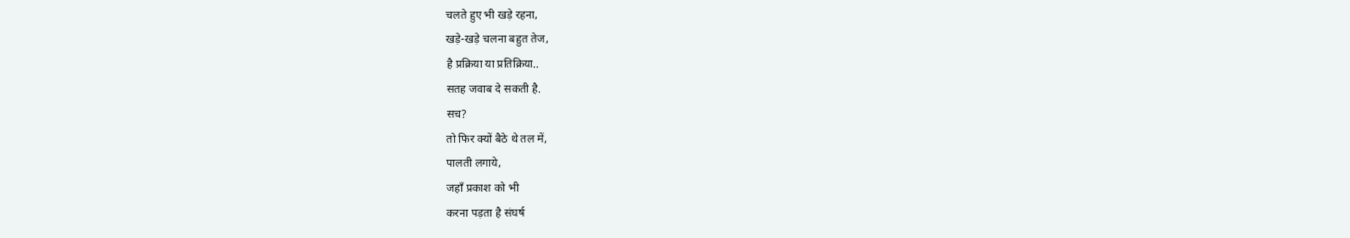चलते हुए भी खड़े रहना,
खड़े-खड़े चलना बहुत तेज,
है प्रक्रिया या प्रतिक्रिया..
सतह जवाब दे सकती है.
सच?
तो फिर क्यों बैठे थे तल में,
पालती लगाये,
जहाँ प्रकाश को भी
करना पड़ता है संघर्ष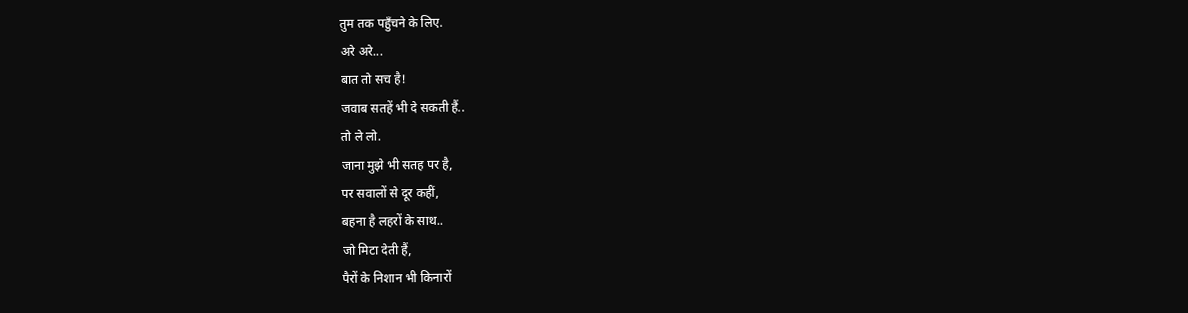तुम तक पहुँचने के लिए.
अरे अरे...
बात तो सच है!
जवाब सतहें भी दे सकती हैं..
तो ले लो.
जाना मुझे भी सतह पर है,
पर सवालों से दूर कहीं,
बहना है लहरों के साथ..
जो मिटा देती हैं,
पैरों के निशान भी किनारों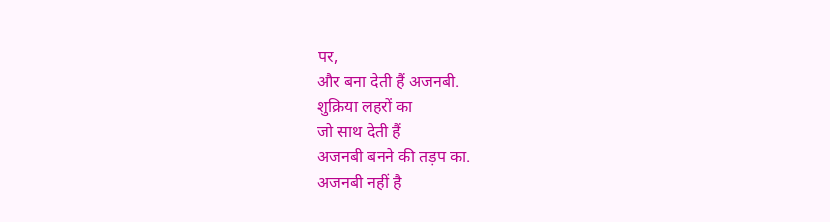पर,
और बना देती हैं अजनबी.
शुक्रिया लहरों का
जो साथ देती हैं
अजनबी बनने की तड़प का.
अजनबी नहीं है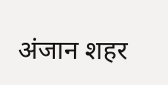अंजान शहर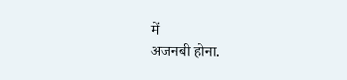में
अजनबी होना.